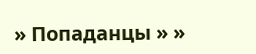» Попаданцы » »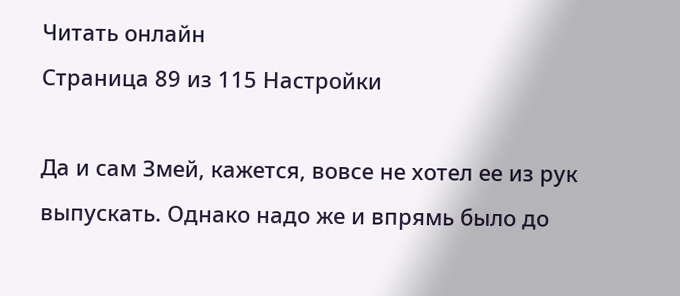Читать онлайн
Страница 89 из 115 Настройки

Да и сам Змей, кажется, вовсе не хотел ее из рук выпускать. Однако надо же и впрямь было до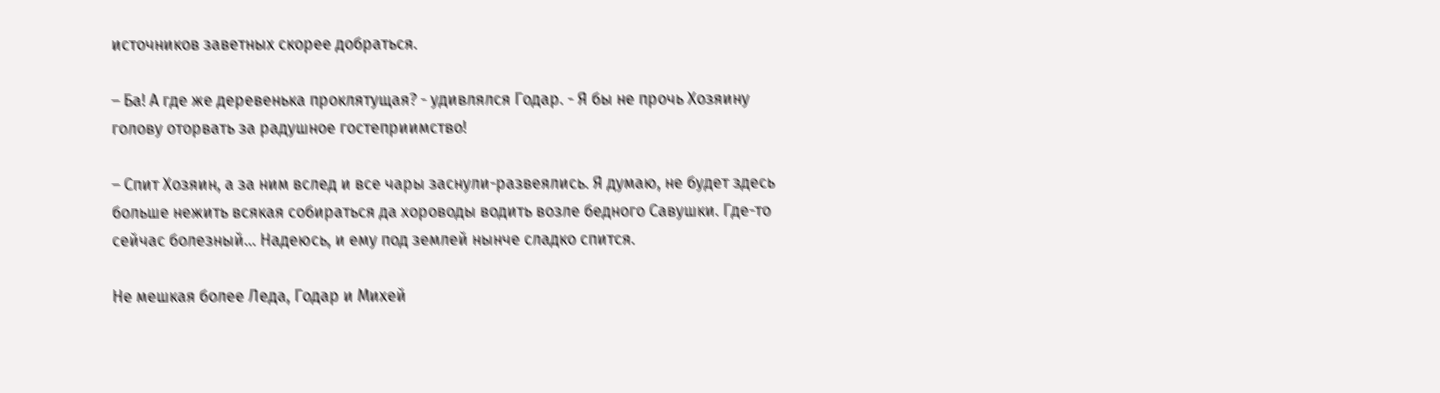источников заветных скорее добраться.

– Ба! А где же деревенька проклятущая? - удивлялся Годар. - Я бы не прочь Хозяину голову оторвать за радушное гостеприимство!

– Спит Хозяин, а за ним вслед и все чары заснули-развеялись. Я думаю, не будет здесь больше нежить всякая собираться да хороводы водить возле бедного Савушки. Где-то сейчас болезный… Надеюсь, и ему под землей нынче сладко спится.

Не мешкая более Леда, Годар и Михей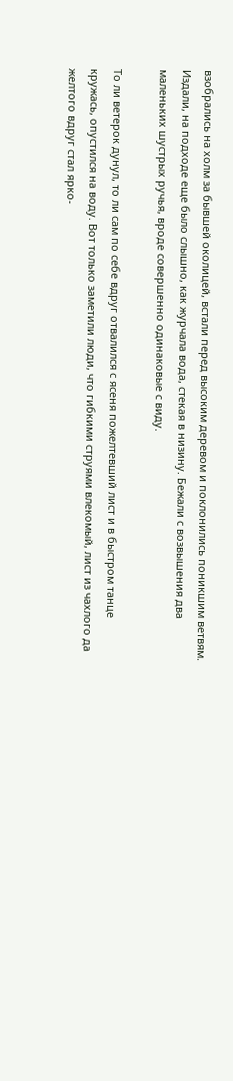взобрались на холм за бывшей околицей, встали перед высоким деревом и поклонились поникшим ветвям. Издали, на подходе еще было слышно, как журчала вода, стекая в низину. Бежали с возвышения два маленьких шустрых ручья, вроде совершенно одинаковые с виду.

То ли ветерок дунул, то ли сам по себе вдруг отвалился с ясеня пожелтевший лист и в быстром танце кружась, опустился на воду. Вот только заметили люди, что гибкими струями влекомый, лист из чахлого да желтого вдруг стал ярко-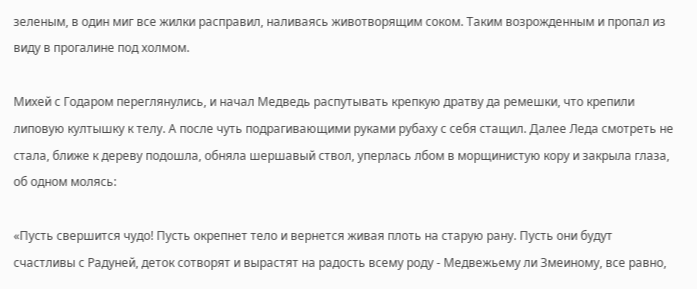зеленым, в один миг все жилки расправил, наливаясь животворящим соком. Таким возрожденным и пропал из виду в прогалине под холмом.

Михей с Годаром переглянулись, и начал Медведь распутывать крепкую дратву да ремешки, что крепили липовую култышку к телу. А после чуть подрагивающими руками рубаху с себя стащил. Далее Леда смотреть не стала, ближе к дереву подошла, обняла шершавый ствол, уперлась лбом в морщинистую кору и закрыла глаза, об одном молясь:

«Пусть свершится чудо! Пусть окрепнет тело и вернется живая плоть на старую рану. Пусть они будут счастливы с Радуней, деток сотворят и вырастят на радость всему роду - Медвежьему ли Змеиному, все равно,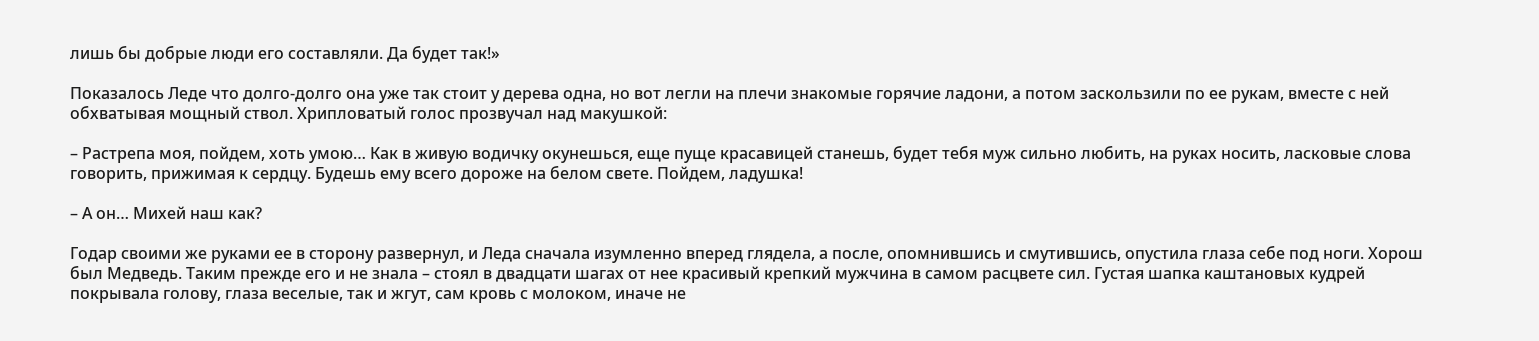лишь бы добрые люди его составляли. Да будет так!»

Показалось Леде что долго-долго она уже так стоит у дерева одна, но вот легли на плечи знакомые горячие ладони, а потом заскользили по ее рукам, вместе с ней обхватывая мощный ствол. Хрипловатый голос прозвучал над макушкой:

– Растрепа моя, пойдем, хоть умою… Как в живую водичку окунешься, еще пуще красавицей станешь, будет тебя муж сильно любить, на руках носить, ласковые слова говорить, прижимая к сердцу. Будешь ему всего дороже на белом свете. Пойдем, ладушка!

– А он… Михей наш как?

Годар своими же руками ее в сторону развернул, и Леда сначала изумленно вперед глядела, а после, опомнившись и смутившись, опустила глаза себе под ноги. Хорош был Медведь. Таким прежде его и не знала – стоял в двадцати шагах от нее красивый крепкий мужчина в самом расцвете сил. Густая шапка каштановых кудрей покрывала голову, глаза веселые, так и жгут, сам кровь с молоком, иначе не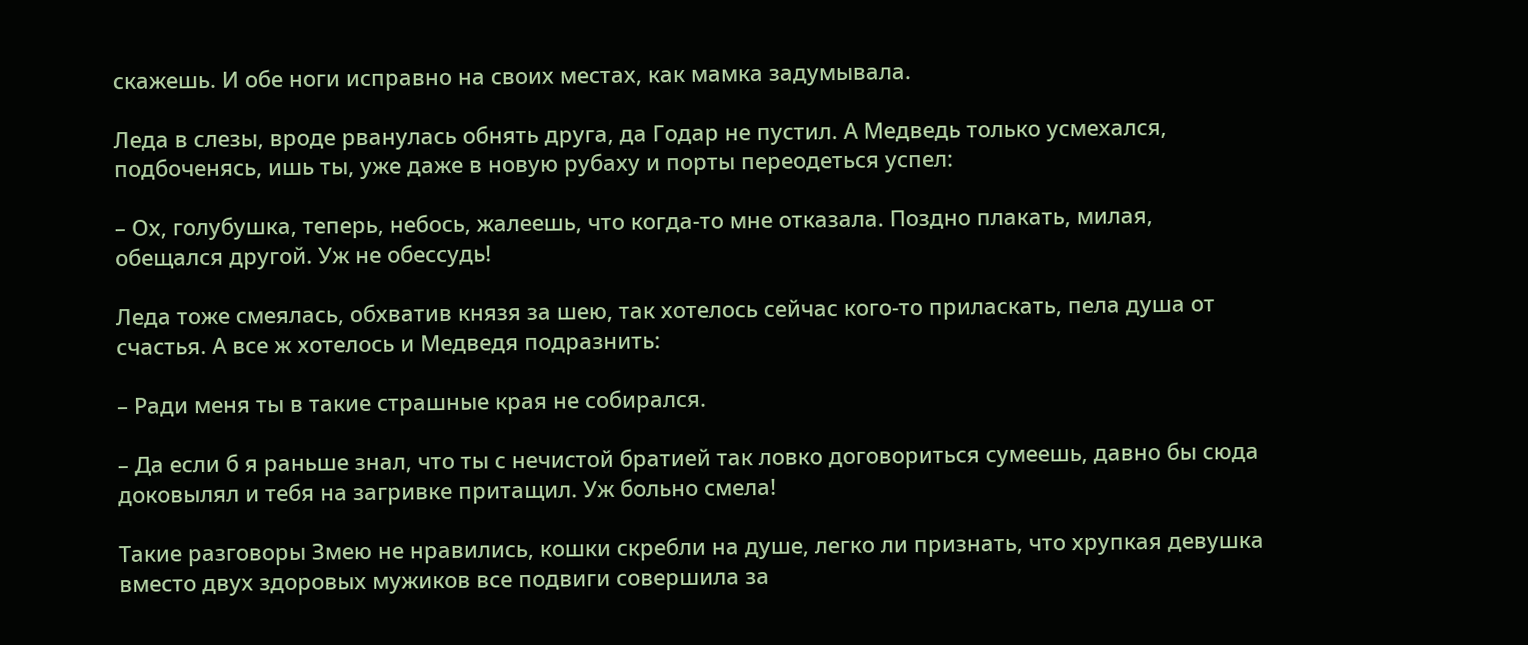скажешь. И обе ноги исправно на своих местах, как мамка задумывала.

Леда в слезы, вроде рванулась обнять друга, да Годар не пустил. А Медведь только усмехался, подбоченясь, ишь ты, уже даже в новую рубаху и порты переодеться успел:

– Ох, голубушка, теперь, небось, жалеешь, что когда-то мне отказала. Поздно плакать, милая, обещался другой. Уж не обессудь!

Леда тоже смеялась, обхватив князя за шею, так хотелось сейчас кого-то приласкать, пела душа от счастья. А все ж хотелось и Медведя подразнить:

– Ради меня ты в такие страшные края не собирался.

– Да если б я раньше знал, что ты с нечистой братией так ловко договориться сумеешь, давно бы сюда доковылял и тебя на загривке притащил. Уж больно смела!

Такие разговоры Змею не нравились, кошки скребли на душе, легко ли признать, что хрупкая девушка вместо двух здоровых мужиков все подвиги совершила за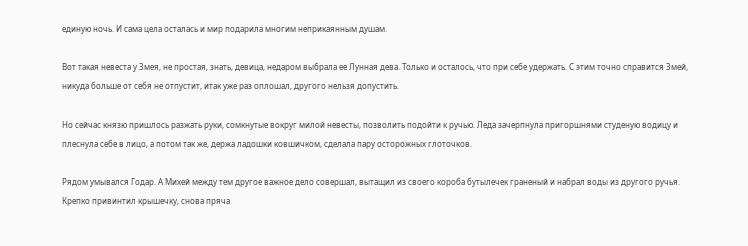единую ночь. И сама цела осталась и мир подарила многим неприкаянным душам.

Вот такая невеста у Змея, не простая, знать, девица, недаром выбрала ее Лунная дева. Только и осталось, что при себе удержать. С этим точно справится Змей, никуда больше от себя не отпустит, итак уже раз оплошал, другого нельзя допустить.

Но сейчас князю пришлось разжать руки, сомкнутые вокруг милой невесты, позволить подойти к ручью. Леда зачерпнула пригоршнями студеную водицу и плеснула себе в лицо, а потом так же, держа ладошки ковшичком, сделала пару осторожных глоточков.

Рядом умывался Годар. А Михей между тем другое важное дело совершал, вытащил из своего короба бутылечек граненый и набрал воды из другого ручья. Крепко привинтил крышечку, снова пряча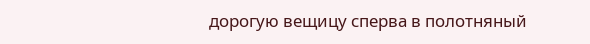дорогую вещицу сперва в полотняный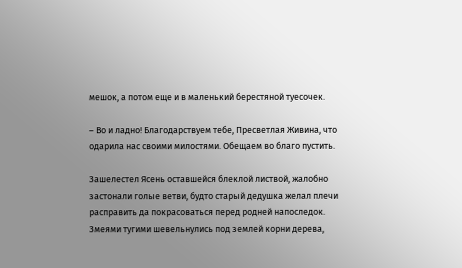мешок, а потом еще и в маленький берестяной туесочек.

– Во и ладно! Благодарствуем тебе, Пресветлая Живина, что одарила нас своими милостями. Обещаем во благо пустить.

Зашелестел Ясень оставшейся блеклой листвой, жалобно застонали голые ветви, будто старый дедушка желал плечи расправить да покрасоваться перед родней напоследок. Змеями тугими шевельнулись под землей корни дерева,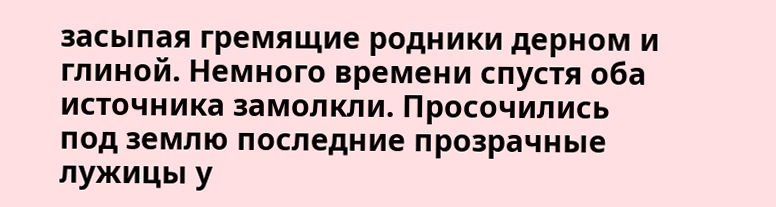засыпая гремящие родники дерном и глиной. Немного времени спустя оба источника замолкли. Просочились под землю последние прозрачные лужицы у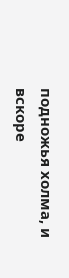подножья холма, и вскоре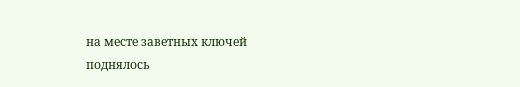на месте заветных ключей поднялось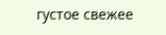густое свежее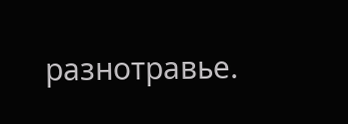разнотравье.